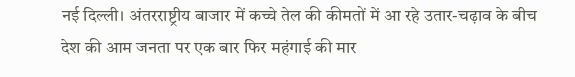नई दिल्ली। अंतरराष्ट्रीय बाजार में कच्चे तेल की कीमतों में आ रहे उतार-चढ़ाव के बीच देश की आम जनता पर एक बार फिर महंगाई की मार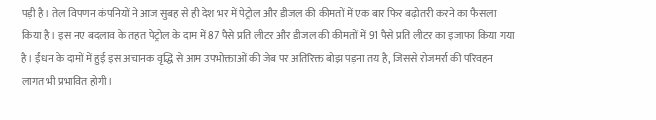पड़ी है। तेल विपणन कंपनियों ने आज सुबह से ही देश भर में पेट्रोल और डीजल की कीमतों में एक बार फिर बढ़ोतरी करने का फैसला किया है। इस नए बदलाव के तहत पेट्रोल के दाम में 87 पैसे प्रति लीटर और डीजल की कीमतों में 91 पैसे प्रति लीटर का इजाफा किया गया है। ईंधन के दामों में हुई इस अचानक वृद्धि से आम उपभोक्ताओं की जेब पर अतिरिक्त बोझ पड़ना तय है, जिससे रोजमर्रा की परिवहन लागत भी प्रभावित होगी।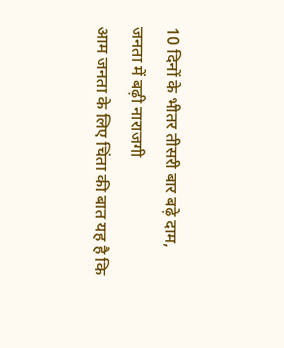10 दिनों के भीतर तीसरी बार बढ़े दाम, जनता में बढ़ी नाराजगी
आम जनता के लिए चिंता की बात यह है कि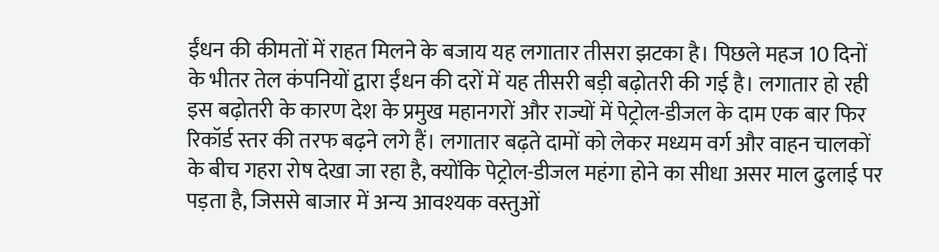ईंधन की कीमतों में राहत मिलने के बजाय यह लगातार तीसरा झटका है। पिछले महज 10 दिनों के भीतर तेल कंपनियों द्वारा ईंधन की दरों में यह तीसरी बड़ी बढ़ोतरी की गई है। लगातार हो रही इस बढ़ोतरी के कारण देश के प्रमुख महानगरों और राज्यों में पेट्रोल-डीजल के दाम एक बार फिर रिकॉर्ड स्तर की तरफ बढ़ने लगे हैं। लगातार बढ़ते दामों को लेकर मध्यम वर्ग और वाहन चालकों के बीच गहरा रोष देखा जा रहा है, क्योंकि पेट्रोल-डीजल महंगा होने का सीधा असर माल ढुलाई पर पड़ता है, जिससे बाजार में अन्य आवश्यक वस्तुओं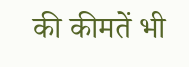की कीमतें भी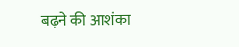बढ़ने की आशंका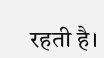रहती है।